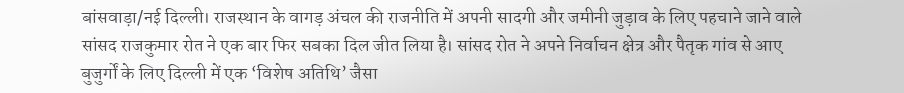बांसवाड़ा/नई दिल्ली। राजस्थान के वागड़ अंचल की राजनीति में अपनी सादगी और जमीनी जुड़ाव के लिए पहचाने जाने वाले सांसद राजकुमार रोत ने एक बार फिर सबका दिल जीत लिया है। सांसद रोत ने अपने निर्वाचन क्षेत्र और पैतृक गांव से आए बुजुर्गों के लिए दिल्ली में एक ‘विशेष अतिथि’ जैसा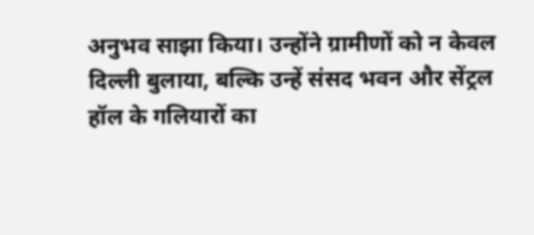अनुभव साझा किया। उन्होंने ग्रामीणों को न केवल दिल्ली बुलाया, बल्कि उन्हें संसद भवन और सेंट्रल हॉल के गलियारों का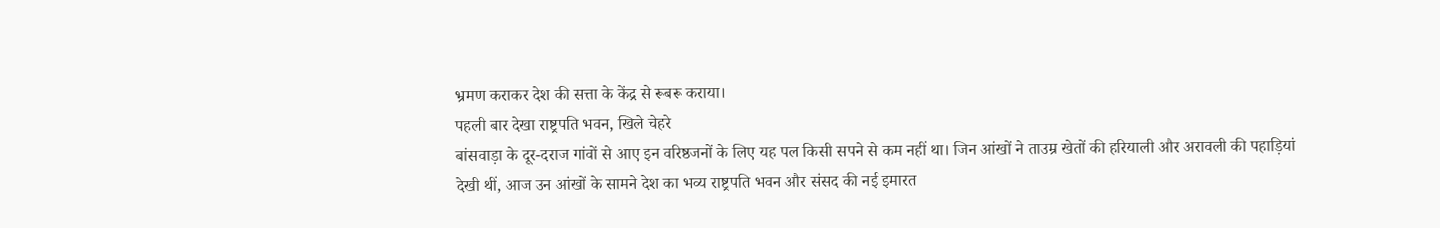भ्रमण कराकर देश की सत्ता के केंद्र से रूबरू कराया।
पहली बार देखा राष्ट्रपति भवन, खिले चेहरे
बांसवाड़ा के दूर-दराज गांवों से आए इन वरिष्ठजनों के लिए यह पल किसी सपने से कम नहीं था। जिन आंखों ने ताउम्र खेतों की हरियाली और अरावली की पहाड़ियां देखी थीं, आज उन आंखों के सामने देश का भव्य राष्ट्रपति भवन और संसद की नई इमारत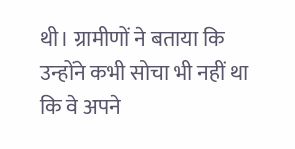थी। ग्रामीणों ने बताया कि उन्होंने कभी सोचा भी नहीं था कि वे अपने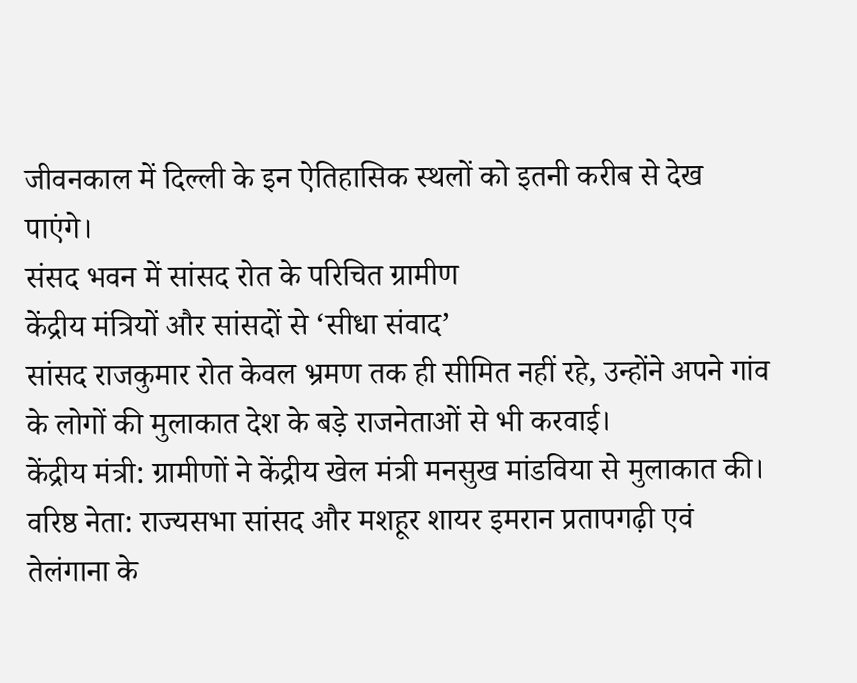जीवनकाल में दिल्ली के इन ऐतिहासिक स्थलों को इतनी करीब से देख पाएंगे।
संसद भवन में सांसद रोत के परिचित ग्रामीण
केंद्रीय मंत्रियों और सांसदों से ‘सीधा संवाद’
सांसद राजकुमार रोत केवल भ्रमण तक ही सीमित नहीं रहे, उन्होंने अपने गांव के लोगों की मुलाकात देश के बड़े राजनेताओं से भी करवाई।
केंद्रीय मंत्री: ग्रामीणों ने केंद्रीय खेल मंत्री मनसुख मांडविया से मुलाकात की।
वरिष्ठ नेता: राज्यसभा सांसद और मशहूर शायर इमरान प्रतापगढ़ी एवं तेलंगाना के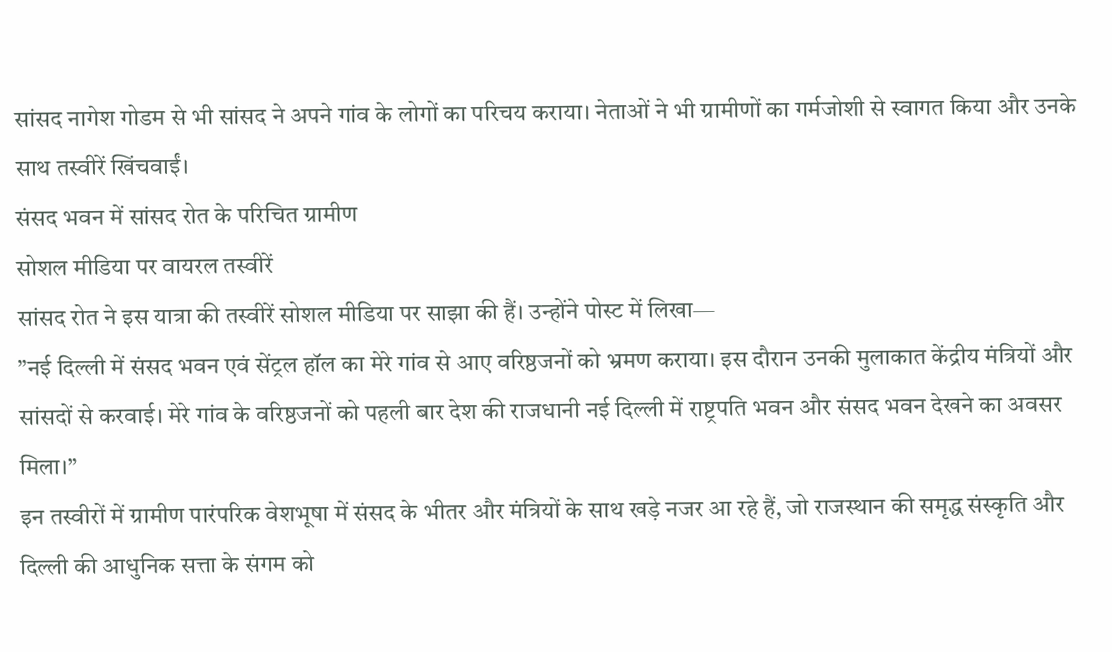सांसद नागेश गोडम से भी सांसद ने अपने गांव के लोगों का परिचय कराया। नेताओं ने भी ग्रामीणों का गर्मजोशी से स्वागत किया और उनके साथ तस्वीरें खिंचवाईं।
संसद भवन में सांसद रोत के परिचित ग्रामीण
सोशल मीडिया पर वायरल तस्वीरें
सांसद रोत ने इस यात्रा की तस्वीरें सोशल मीडिया पर साझा की हैं। उन्होंने पोस्ट में लिखा—
”नई दिल्ली में संसद भवन एवं सेंट्रल हॉल का मेरे गांव से आए वरिष्ठजनों को भ्रमण कराया। इस दौरान उनकी मुलाकात केंद्रीय मंत्रियों और सांसदों से करवाई। मेरे गांव के वरिष्ठजनों को पहली बार देश की राजधानी नई दिल्ली में राष्ट्रपति भवन और संसद भवन देखने का अवसर मिला।”
इन तस्वीरों में ग्रामीण पारंपरिक वेशभूषा में संसद के भीतर और मंत्रियों के साथ खड़े नजर आ रहे हैं, जो राजस्थान की समृद्ध संस्कृति और दिल्ली की आधुनिक सत्ता के संगम को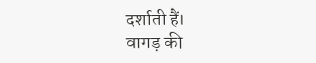दर्शाती हैं।
वागड़ की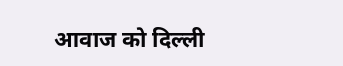आवाज को दिल्ली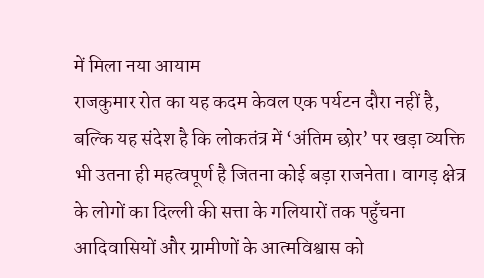में मिला नया आयाम
राजकुमार रोत का यह कदम केवल एक पर्यटन दौरा नहीं है, बल्कि यह संदेश है कि लोकतंत्र में ‘अंतिम छोर’ पर खड़ा व्यक्ति भी उतना ही महत्वपूर्ण है जितना कोई बड़ा राजनेता। वागड़ क्षेत्र के लोगों का दिल्ली की सत्ता के गलियारों तक पहुँचना आदिवासियों और ग्रामीणों के आत्मविश्वास को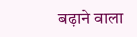बढ़ाने वाला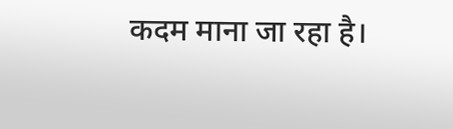कदम माना जा रहा है।